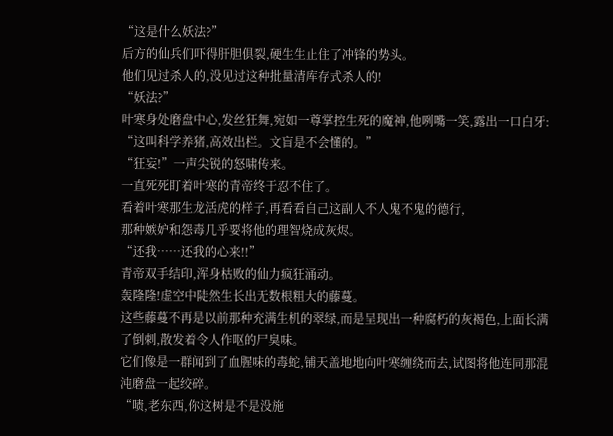“这是什么妖法?”
后方的仙兵们吓得肝胆俱裂,硬生生止住了冲锋的势头。
他们见过杀人的,没见过这种批量清库存式杀人的!
“妖法?”
叶寒身处磨盘中心,发丝狂舞,宛如一尊掌控生死的魔神,他咧嘴一笑,露出一口白牙:
“这叫科学养猪,高效出栏。文盲是不会懂的。”
“狂妄!”一声尖锐的怒啸传来。
一直死死盯着叶寒的青帝终于忍不住了。
看着叶寒那生龙活虎的样子,再看看自己这副人不人鬼不鬼的德行,
那种嫉妒和怨毒几乎要将他的理智烧成灰烬。
“还我……还我的心来!!”
青帝双手结印,浑身枯败的仙力疯狂涌动。
轰隆隆!虚空中陡然生长出无数根粗大的藤蔓。
这些藤蔓不再是以前那种充满生机的翠绿,而是呈现出一种腐朽的灰褐色,上面长满了倒刺,散发着令人作呕的尸臭味。
它们像是一群闻到了血腥味的毒蛇,铺天盖地地向叶寒缠绕而去,试图将他连同那混沌磨盘一起绞碎。
“啧,老东西,你这树是不是没施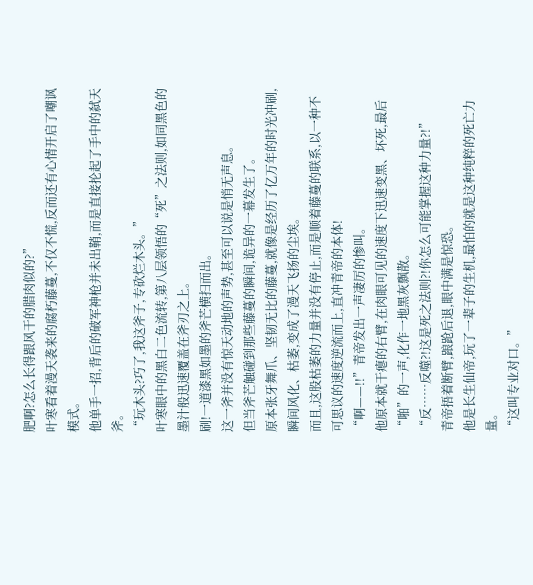肥啊?怎么长得跟风干的腊肉似的?”
叶寒看着漫天袭来的腐朽藤蔓,不仅不慌,反而还有心情开启了嘲讽模式。
他单手一招,背后的破军神枪并未出鞘,而是直接抡起了手中的弑天斧。
“玩木头?巧了,我这斧子,专砍烂木头。”
叶寒眼中的黑白二色流转,第八层领悟的“死”之法则,如同黑色的墨汁般迅速覆盖在斧刃之上。
刷!一道漆黑如墨的斧芒横扫而出。
这一斧并没有惊天动地的声势,甚至可以说是悄无声息。
但当斧芒触碰到那些藤蔓的瞬间,诡异的一幕发生了。
原本张牙舞爪、坚韧无比的藤蔓,就像是经历了亿万年的时光冲刷,瞬间风化、枯萎,变成了漫天飞扬的尘埃。
而且,这股枯萎的力量并没有停止,而是顺着藤蔓的联系,以一种不可思议的速度逆流而上,直冲青帝的本体!
“啊——!!”青帝发出一声凄厉的惨叫。
他原本就干瘪的右臂,在肉眼可见的速度下迅速变黑、坏死,最后“啪”的一声,化作一地黑灰飘散。
“反……反噬?!这是死之法则?!你怎么可能掌握这种力量?!”
青帝捂着断臂,踉跄后退,眼中满是惊恐。
他是长生仙帝,玩了一辈子的生机,最怕的就是这种纯粹的死亡力量。
“这叫专业对口。”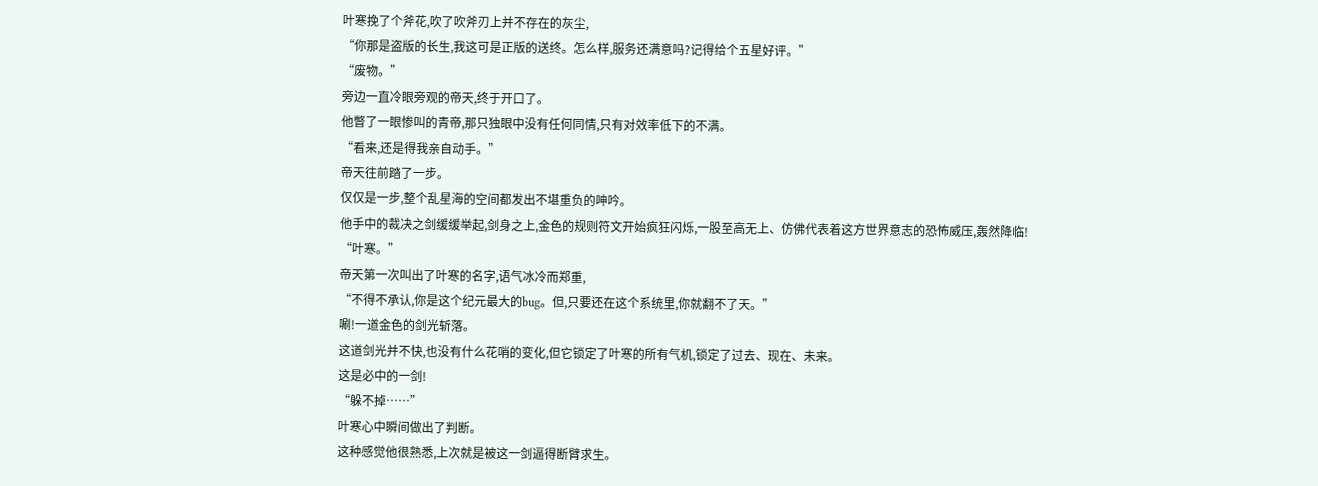叶寒挽了个斧花,吹了吹斧刃上并不存在的灰尘,
“你那是盗版的长生,我这可是正版的送终。怎么样,服务还满意吗?记得给个五星好评。”
“废物。”
旁边一直冷眼旁观的帝天,终于开口了。
他瞥了一眼惨叫的青帝,那只独眼中没有任何同情,只有对效率低下的不满。
“看来,还是得我亲自动手。”
帝天往前踏了一步。
仅仅是一步,整个乱星海的空间都发出不堪重负的呻吟。
他手中的裁决之剑缓缓举起,剑身之上,金色的规则符文开始疯狂闪烁,一股至高无上、仿佛代表着这方世界意志的恐怖威压,轰然降临!
“叶寒。”
帝天第一次叫出了叶寒的名字,语气冰冷而郑重,
“不得不承认,你是这个纪元最大的bug。但,只要还在这个系统里,你就翻不了天。”
唰!一道金色的剑光斩落。
这道剑光并不快,也没有什么花哨的变化,但它锁定了叶寒的所有气机,锁定了过去、现在、未来。
这是必中的一剑!
“躲不掉……”
叶寒心中瞬间做出了判断。
这种感觉他很熟悉,上次就是被这一剑逼得断臂求生。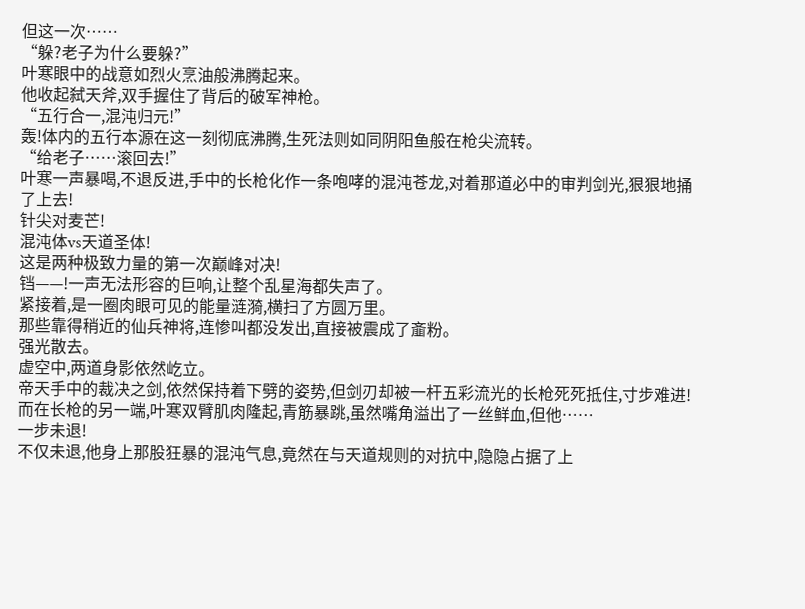但这一次……
“躲?老子为什么要躲?”
叶寒眼中的战意如烈火烹油般沸腾起来。
他收起弑天斧,双手握住了背后的破军神枪。
“五行合一,混沌归元!”
轰!体内的五行本源在这一刻彻底沸腾,生死法则如同阴阳鱼般在枪尖流转。
“给老子……滚回去!”
叶寒一声暴喝,不退反进,手中的长枪化作一条咆哮的混沌苍龙,对着那道必中的审判剑光,狠狠地捅了上去!
针尖对麦芒!
混沌体vs天道圣体!
这是两种极致力量的第一次巅峰对决!
铛——!一声无法形容的巨响,让整个乱星海都失声了。
紧接着,是一圈肉眼可见的能量涟漪,横扫了方圆万里。
那些靠得稍近的仙兵神将,连惨叫都没发出,直接被震成了齑粉。
强光散去。
虚空中,两道身影依然屹立。
帝天手中的裁决之剑,依然保持着下劈的姿势,但剑刃却被一杆五彩流光的长枪死死抵住,寸步难进!
而在长枪的另一端,叶寒双臂肌肉隆起,青筋暴跳,虽然嘴角溢出了一丝鲜血,但他……
一步未退!
不仅未退,他身上那股狂暴的混沌气息,竟然在与天道规则的对抗中,隐隐占据了上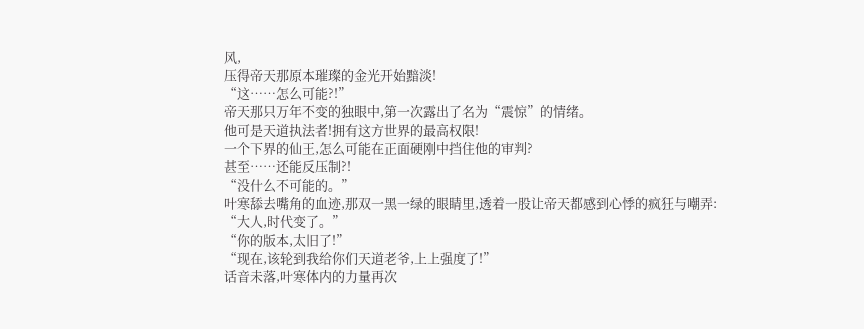风,
压得帝天那原本璀璨的金光开始黯淡!
“这……怎么可能?!”
帝天那只万年不变的独眼中,第一次露出了名为“震惊”的情绪。
他可是天道执法者!拥有这方世界的最高权限!
一个下界的仙王,怎么可能在正面硬刚中挡住他的审判?
甚至……还能反压制?!
“没什么不可能的。”
叶寒舔去嘴角的血迹,那双一黑一绿的眼睛里,透着一股让帝天都感到心悸的疯狂与嘲弄:
“大人,时代变了。”
“你的版本,太旧了!”
“现在,该轮到我给你们天道老爷,上上强度了!”
话音未落,叶寒体内的力量再次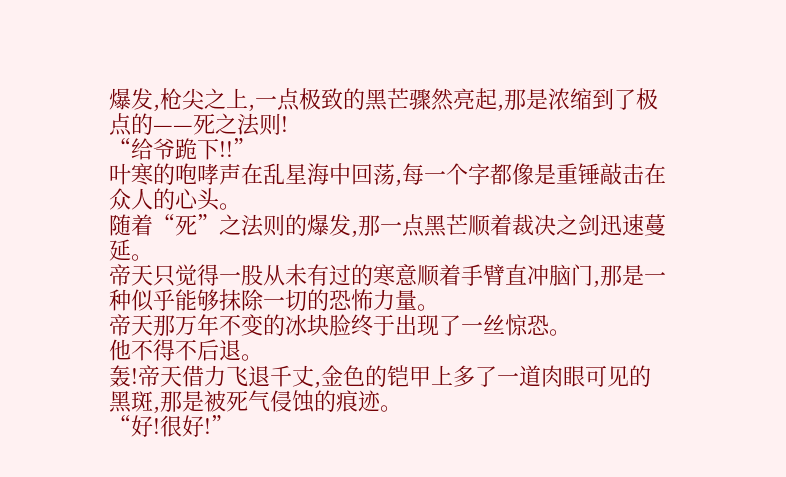爆发,枪尖之上,一点极致的黑芒骤然亮起,那是浓缩到了极点的——死之法则!
“给爷跪下!!”
叶寒的咆哮声在乱星海中回荡,每一个字都像是重锤敲击在众人的心头。
随着“死”之法则的爆发,那一点黑芒顺着裁决之剑迅速蔓延。
帝天只觉得一股从未有过的寒意顺着手臂直冲脑门,那是一种似乎能够抹除一切的恐怖力量。
帝天那万年不变的冰块脸终于出现了一丝惊恐。
他不得不后退。
轰!帝天借力飞退千丈,金色的铠甲上多了一道肉眼可见的黑斑,那是被死气侵蚀的痕迹。
“好!很好!”